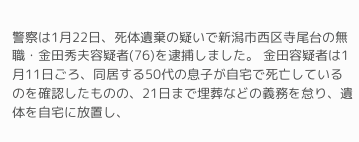警察は1月22日、死体遺棄の疑いで新潟市西区寺尾台の無職・金田秀夫容疑者(76)を逮捕しました。 金田容疑者は1月11日ごろ、同居する50代の息子が自宅で死亡しているのを確認したものの、21日まで埋葬などの義務を怠り、遺体を自宅に放置し、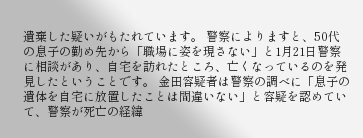遺棄した疑いがもたれています。 警察によりますと、50代の息子の勤め先から「職場に姿を現さない」と1月21日警察に相談があり、自宅を訪れたところ、亡くなっているのを発見したということです。 金田容疑者は警察の調べに「息子の遺体を自宅に放置したことは間違いない」と容疑を認めていて、警察が死亡の経緯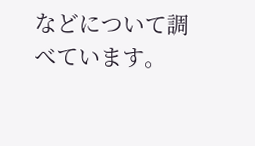などについて調べています。